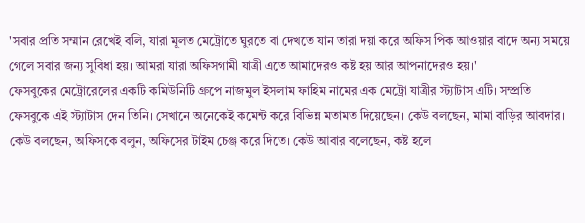'সবার প্রতি সম্মান রেখেই বলি, যারা মূলত মেট্রোতে ঘুরতে বা দেখতে যান তারা দয়া করে অফিস পিক আওয়ার বাদে অন্য সময়ে গেলে সবার জন্য সুবিধা হয়। আমরা যারা অফিসগামী যাত্রী এতে আমাদেরও কষ্ট হয় আর আপনাদেরও হয়।'
ফেসবুকের মেট্রোরেলের একটি কমিউনিটি গ্রুপে নাজমুল ইসলাম ফাহিম নামের এক মেট্রো যাত্রীর স্ট্যাটাস এটি। সম্প্রতি ফেসবুকে এই স্ট্যাটাস দেন তিনি। সেখানে অনেকেই কমেন্ট করে বিভিন্ন মতামত দিয়েছেন। কেউ বলছেন, মামা বাড়ির আবদার। কেউ বলছেন, অফিসকে বলুন, অফিসের টাইম চেঞ্জ করে দিতে। কেউ আবার বলেছেন, কষ্ট হলে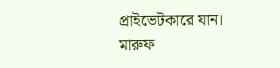প্রাইভেটকারে যান।
মারুফ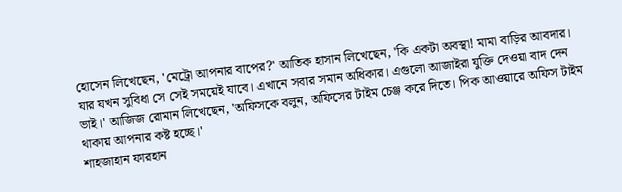হোসেন লিখেছেন, 'মেট্রো আপনার বাপের?' আতিক হাসান লিখেছেন, 'কি একটা অবস্থা! মামা বাড়ির আবদার। যার যখন সুবিধা সে সেই সময়েই যাবে। এখানে সবার সমান অধিকার। এগুলো আজাইরা যুক্তি দেওয়া বাদ দেন ভাই।' আজিজ রোমান লিখেছেন, 'অফিসকে বলুন, অফিসের টাইম চেঞ্জ করে দিতে। পিক আওয়ারে অফিস টাইম থাকায় আপনার কষ্ট হচ্ছে।'
শাহজাহান ফারহান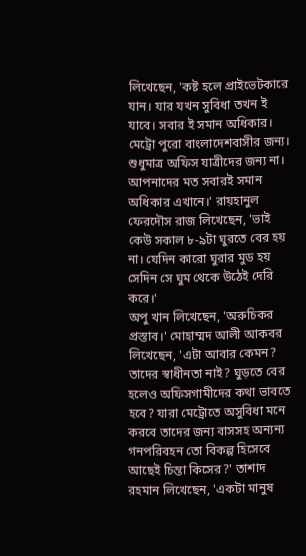লিখেছেন, 'কষ্ট হলে প্রাইভেটকারে যান। যার যখন সুবিধা তখন ই যাবে। সবার ই সমান অধিকার। মেট্রো পুরো বাংলাদেশবাসীর জন্য। শুধুমাত্র অফিস যাত্রীদের জন্য না। আপনাদের মত সবারই সমান অধিকার এখানে।' রায়হানুল ফেরদৌস রাজ লিখেছেন, 'ভাই কেউ সকাল ৮-৯টা ঘুরতে বের হয় না। যেদিন কারো ঘুরার মুড হয় সেদিন সে ঘুম থেকে উঠেই দেরি করে।'
অপু খান লিখেছেন, 'অরুচিকর প্রস্তাব।' মোহাম্মদ আলী আকবর লিখেছেন, 'এটা আবার কেমন? তাদের স্বাধীনতা নাই? ঘুড়তে বের হলেও অফিসগামীদের কথা ভাবতে হবে? যারা মেট্রোতে অসুবিধা মনে করবে তাদের জন্য বাসসহ অন্যন্য গনপরিবহন তো বিকল্প হিসেবে আছেই চিন্তা কিসের?' তাশাদ রহমান লিখেছেন, 'একটা মানুষ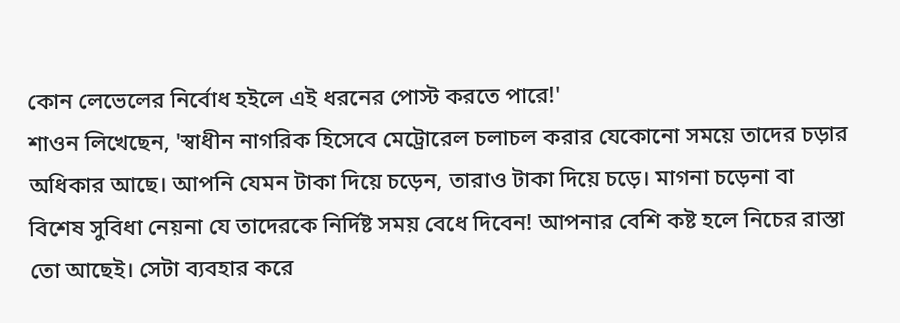কোন লেভেলের নির্বোধ হইলে এই ধরনের পোস্ট করতে পারে!'
শাওন লিখেছেন, 'স্বাধীন নাগরিক হিসেবে মেট্রোরেল চলাচল করার যেকোনো সময়ে তাদের চড়ার অধিকার আছে। আপনি যেমন টাকা দিয়ে চড়েন, তারাও টাকা দিয়ে চড়ে। মাগনা চড়েনা বা বিশেষ সুবিধা নেয়না যে তাদেরকে নির্দিষ্ট সময় বেধে দিবেন! আপনার বেশি কষ্ট হলে নিচের রাস্তা তো আছেই। সেটা ব্যবহার করে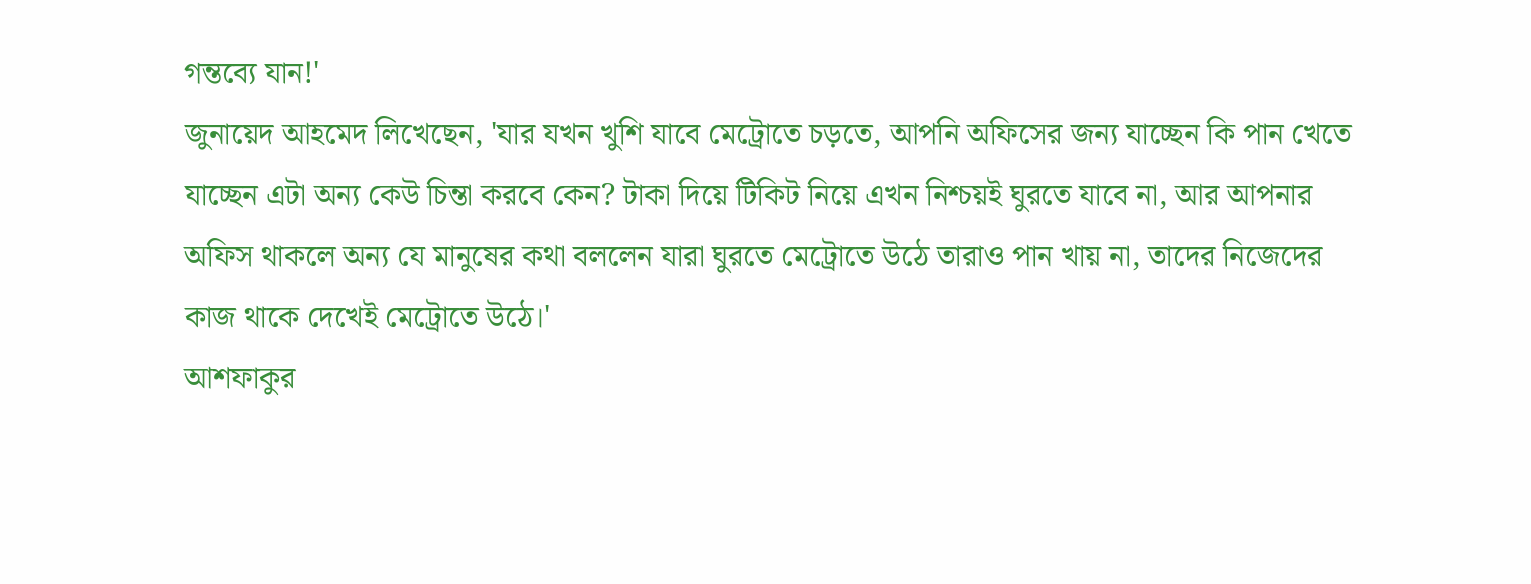গন্তব্যে যান!'
জুনায়েদ আহমেদ লিখেছেন, 'যার যখন খুশি যাবে মেট্রোতে চড়তে, আপনি অফিসের জন্য যাচ্ছেন কি পান খেতে যাচ্ছেন এটা অন্য কেউ চিন্তা করবে কেন? টাকা দিয়ে টিকিট নিয়ে এখন নিশ্চয়ই ঘুরতে যাবে না, আর আপনার অফিস থাকলে অন্য যে মানুষের কথা বললেন যারা ঘুরতে মেট্রোতে উঠে তারাও পান খায় না, তাদের নিজেদের কাজ থাকে দেখেই মেট্রোতে উঠে।'
আশফাকুর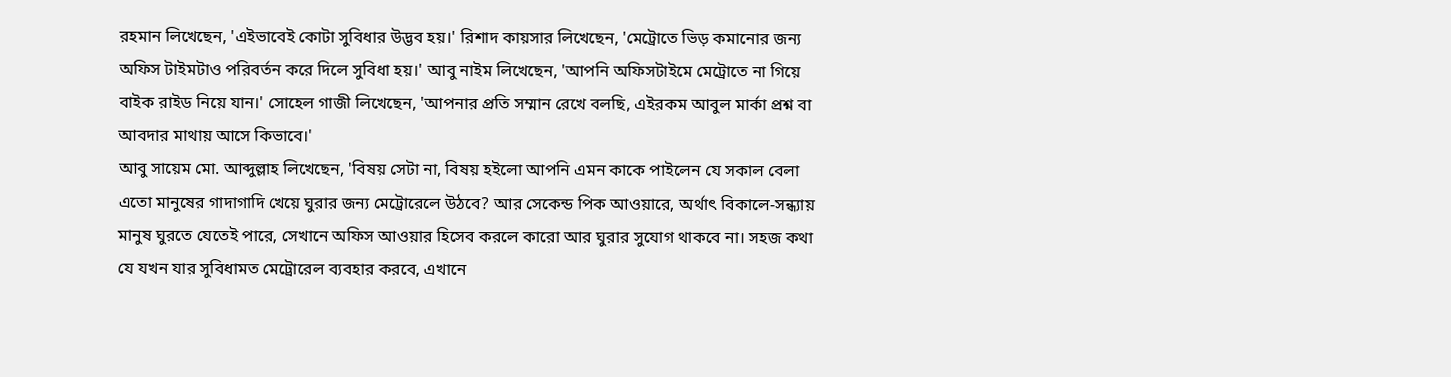রহমান লিখেছেন, 'এইভাবেই কোটা সুবিধার উদ্ভব হয়।' রিশাদ কায়সার লিখেছেন, 'মেট্রোতে ভিড় কমানোর জন্য অফিস টাইমটাও পরিবর্তন করে দিলে সুবিধা হয়।' আবু নাইম লিখেছেন, 'আপনি অফিসটাইমে মেট্রোতে না গিয়ে বাইক রাইড নিয়ে যান।' সোহেল গাজী লিখেছেন, 'আপনার প্রতি সম্মান রেখে বলছি, এইরকম আবুল মার্কা প্রশ্ন বা আবদার মাথায় আসে কিভাবে।'
আবু সায়েম মো. আব্দুল্লাহ লিখেছেন, 'বিষয় সেটা না, বিষয় হইলো আপনি এমন কাকে পাইলেন যে সকাল বেলা এতো মানুষের গাদাগাদি খেয়ে ঘুরার জন্য মেট্রোরেলে উঠবে? আর সেকেন্ড পিক আওয়ারে, অর্থাৎ বিকালে-সন্ধ্যায় মানুষ ঘুরতে যেতেই পারে, সেখানে অফিস আওয়ার হিসেব করলে কারো আর ঘুরার সুযোগ থাকবে না। সহজ কথা যে যখন যার সুবিধামত মেট্রোরেল ব্যবহার করবে, এখানে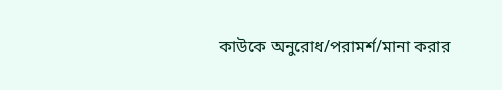কাউকে অনুরোধ/পরামর্শ/মানা করার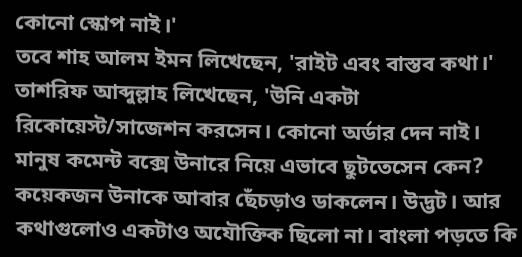কোনো স্কোপ নাই।'
তবে শাহ আলম ইমন লিখেছেন, 'রাইট এবং বাস্তব কথা।' তাশরিফ আব্দুল্লাহ লিখেছেন, 'উনি একটা রিকোয়েস্ট/সাজেশন করসেন। কোনো অর্ডার দেন নাই। মানুষ কমেন্ট বক্সে উনারে নিয়ে এভাবে ছুটতেসেন কেন? কয়েকজন উনাকে আবার ছেঁচড়াও ডাকলেন। উদ্ভট। আর কথাগুলোও একটাও অযৌক্তিক ছিলো না। বাংলা পড়তে কি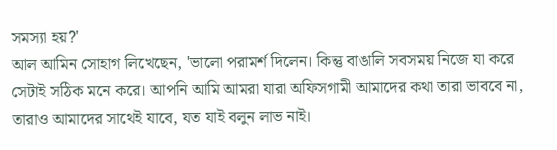সমস্যা হয়?'
আল আমিন সোহাগ লিখেছেন, 'ভালো পরামর্শ দিলেন। কিন্তু বাঙালি সবসময় নিজে যা করে সেটাই সঠিক মনে করে। আপনি আমি আমরা যারা অফিসগামী আমাদের কথা তারা ভাববে না, তারাও আমাদের সাথেই যাবে, যত যাই বলুন লাভ নাই।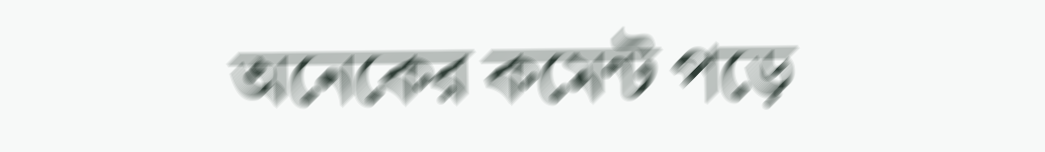অনেকের কমেন্ট পড়ে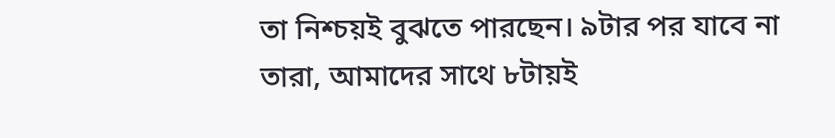তা নিশ্চয়ই বুঝতে পারছেন। ৯টার পর যাবে না তারা, আমাদের সাথে ৮টায়ই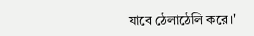যাবে ঠেলাঠেলি করে।'